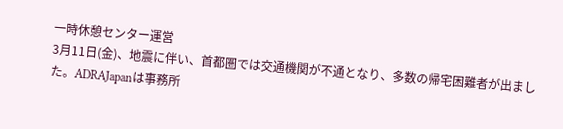一時休憩センター運営
3月11日(金)、地震に伴い、首都圏では交通機関が不通となり、多数の帰宅困難者が出ました。ADRAJapanは事務所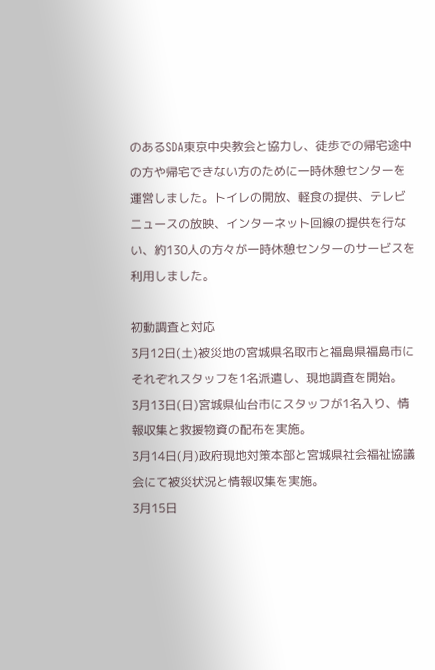のあるSDA東京中央教会と協力し、徒歩での帰宅途中の方や帰宅できない方のために一時休憩センターを運営しました。トイレの開放、軽食の提供、テレビニュースの放映、インターネット回線の提供を行ない、約130人の方々が一時休憩センターのサービスを利用しました。

初動調査と対応
3月12日(土)被災地の宮城県名取市と福島県福島市にそれぞれスタッフを1名派遣し、現地調査を開始。
3月13日(日)宮城県仙台市にスタッフが1名入り、情報収集と救援物資の配布を実施。
3月14日(月)政府現地対策本部と宮城県社会福祉協議会にて被災状況と情報収集を実施。
3月15日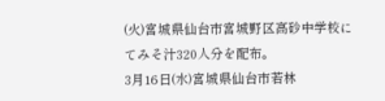(火)宮城県仙台市宮城野区高砂中学校にてみそ汁320人分を配布。
3月16日(水)宮城県仙台市若林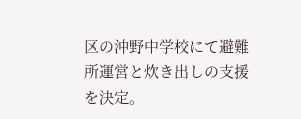区の沖野中学校にて避難所運営と炊き出しの支援を決定。